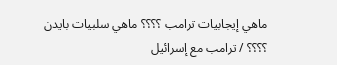ماهي إيجابيات ترامب ؟؟؟؟ ماهي سلبيات بايدن ؟؟؟؟ / ترامب مع إسرائيل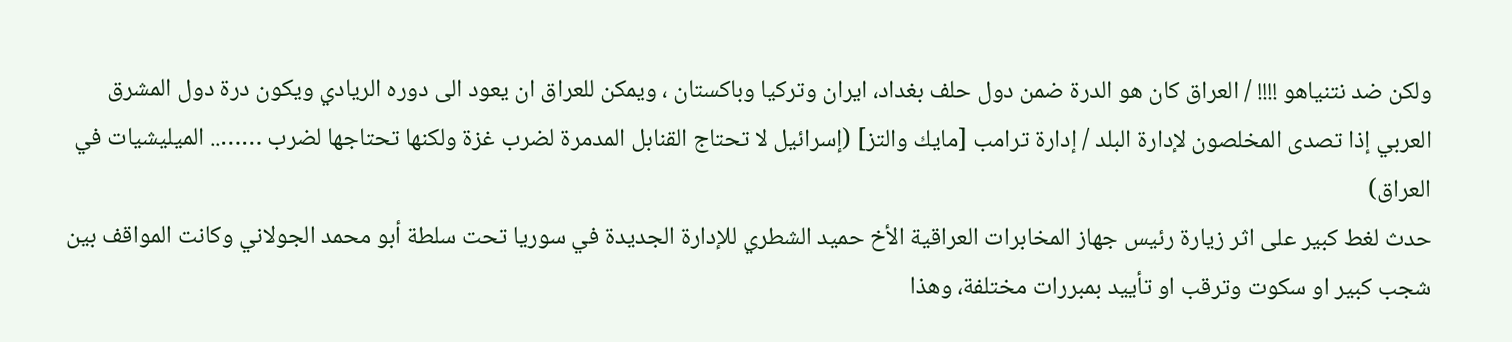ولكن ضد نتنياهو !!!! / العراق كان هو الدرة ضمن دول حلف بغداد، ايران وتركيا وباكستان ، ويمكن للعراق ان يعود الى دوره الريادي ويكون درة دول المشرق العربي إذا تصدى المخلصون لإدارة البلد / إدارة ترامب [مايك والتز] (إسرائيل لا تحتاج القنابل المدمرة لضرب غزة ولكنها تحتاجها لضرب …….. الميليشيات في العراق)
حدث لغط كبير على اثر زيارة رئيس جهاز المخابرات العراقية الأخ حميد الشطري للإدارة الجديدة في سوريا تحت سلطة أبو محمد الجولاني وكانت المواقف بين شجب كبير او سكوت وترقب او تأييد بمبررات مختلفة، وهذا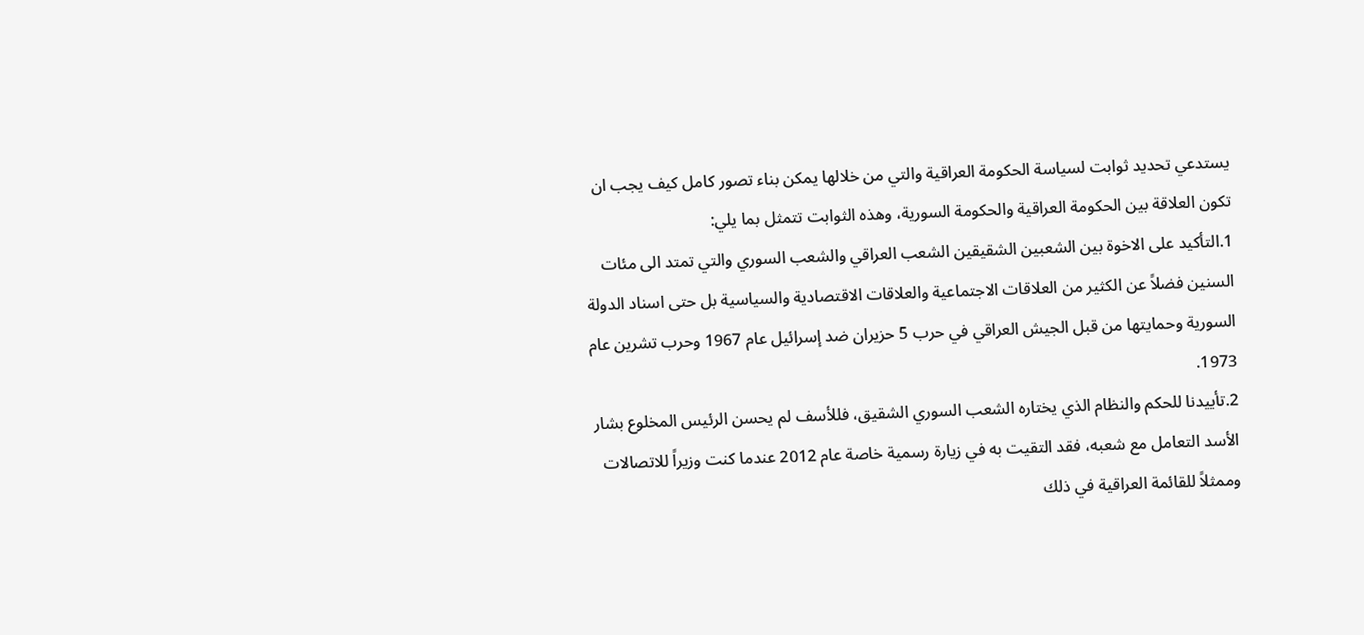يستدعي تحديد ثوابت لسياسة الحكومة العراقية والتي من خلالها يمكن بناء تصور كامل كيف يجب ان تكون العلاقة بين الحكومة العراقية والحكومة السورية، وهذه الثوابت تتمثل بما يلي:
1.التأكيد على الاخوة بين الشعبين الشقيقين الشعب العراقي والشعب السوري والتي تمتد الى مئات السنين فضلاً عن الكثير من العلاقات الاجتماعية والعلاقات الاقتصادية والسياسية بل حتى اسناد الدولة السورية وحمايتها من قبل الجيش العراقي في حرب 5 حزيران ضد إسرائيل عام 1967 وحرب تشرين عام 1973.
2.تأييدنا للحكم والنظام الذي يختاره الشعب السوري الشقيق، فللأسف لم يحسن الرئيس المخلوع بشار الأسد التعامل مع شعبه، فقد التقيت به في زيارة رسمية خاصة عام 2012 عندما كنت وزيراً للاتصالات وممثلاً للقائمة العراقية في ذلك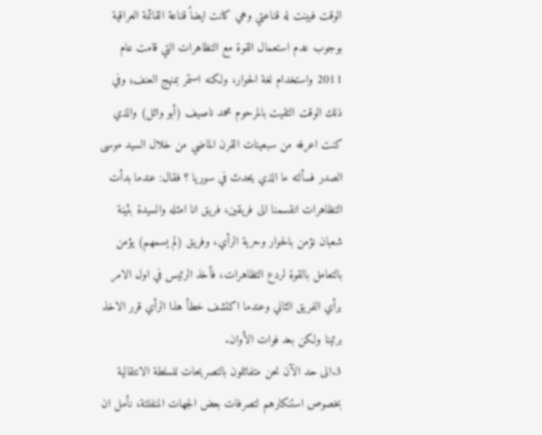الوقت فبينت له قناعتي وهي كانت ايضاً قناعة القائمة العراقية بوجوب عدم استعمال القوة مع التظاهرات التي قامت عام 2011 واستخدام لغة الحوار، ولكنه استمر بمنهج العنف؛ وفي ذلك الوقت التقيت بالمرحوم محمد ناصيف (أبو وائل) والذي كنت اعرفه من سبعينات القرن الماضي من خلال السيد موسى الصدر فسألته ما الذي يحدث في سوريا ؟ فقال: عندما بدأت التظاهرات انقسمنا الى فريقين، فريق انا امثله والسيدة بثينة شعبان نؤمن بالحوار وحرية الرأي، وفريق (لم يسمهم) يؤمن بالتعامل بالقوة لردع التظاهرات، فأخذ الرئيس في اول الامر برأي الفريق الثاني وعندما اكتشف خطأ هذا الرأي قرر الاخذ برئينا ولكن بعد فوات الأوان.
3.الى حد الآن نحن متفائلون بالتصريحات للسلطة الانتقالية بخصوص استنكارهم لتصرفات بعض الجهات المنفلتة، نأمل ان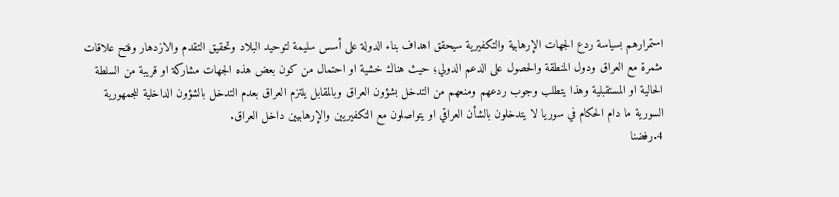استمرارهم بسياسة ردع الجهات الإرهابية والتكفيرية سيحقق اهداف بناء الدولة على أسس سليمة لتوحيد البلاد وتحقيق التقدم والازدهار وفتح علاقات مثمرة مع العراق ودول المنطقة والحصول على الدعم الدولي؛ حيث هناك خشية او احتمال من كون بعض هذه الجهات مشاركة او قريبة من السلطة الحالية او المستقبلية وهذا يتطلب وجوب ردعهم ومنعهم من التدخل بشؤون العراق وبالمقابل يلتزم العراق بعدم التدخل بالشؤون الداخلية للجمهورية السورية ما دام الحكام في سوريا لا يتدخلون بالشأن العراقي او يتواصلون مع التكفيريين والإرهابيين داخل العراق.
4.رفضنا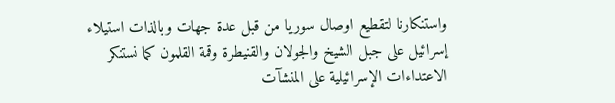واستنكارنا لتقطيع اوصال سوريا من قبل عدة جهات وبالذات استيلاء إسرائيل على جبل الشيخ والجولان والقنيطرة وقمة القلمون كما نستنكر الاعتداءات الإسرائيلية على المنشآت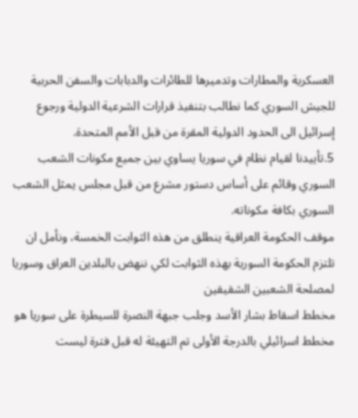العسكرية والمطارات وتدميرها للطائرات والدبابات والسفن الحربية للجيش السوري كما نطالب بتنفيذ قرارات الشرعية الدولية ورجوع إسرائيل الى الحدود الدولية المقرة من قبل الأمم المتحدة.
5.تأييدنا لقيام نظام في سوريا يساوي بين جميع مكونات الشعب السوري وقائم على أساس دستور مشرع من قبل مجلس يمثل الشعب السوري بكافة مكوناته.
موقف الحكومة العراقية ينطلق من هذه الثوابت الخمسة، ونأمل ان تلتزم الحكومة السورية بهذه الثوابت لكي ننهض بالبلدين العراق وسوريا لمصلحة الشعبين الشقيقين
مخطط اسقاط بشار الأسد وجلب جبهة النصرة للسيطرة على سوريا هو مخطط اسرائيلي بالدرجة الأولى تم التهيئة له قبل فترة ليست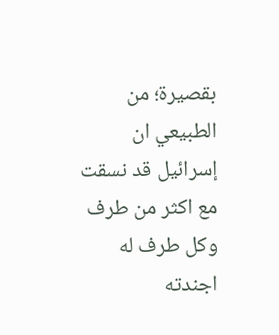بقصيرة؛ من الطبيعي ان إسرائيل قد نسقت مع اكثر من طرف وكل طرف له اجندته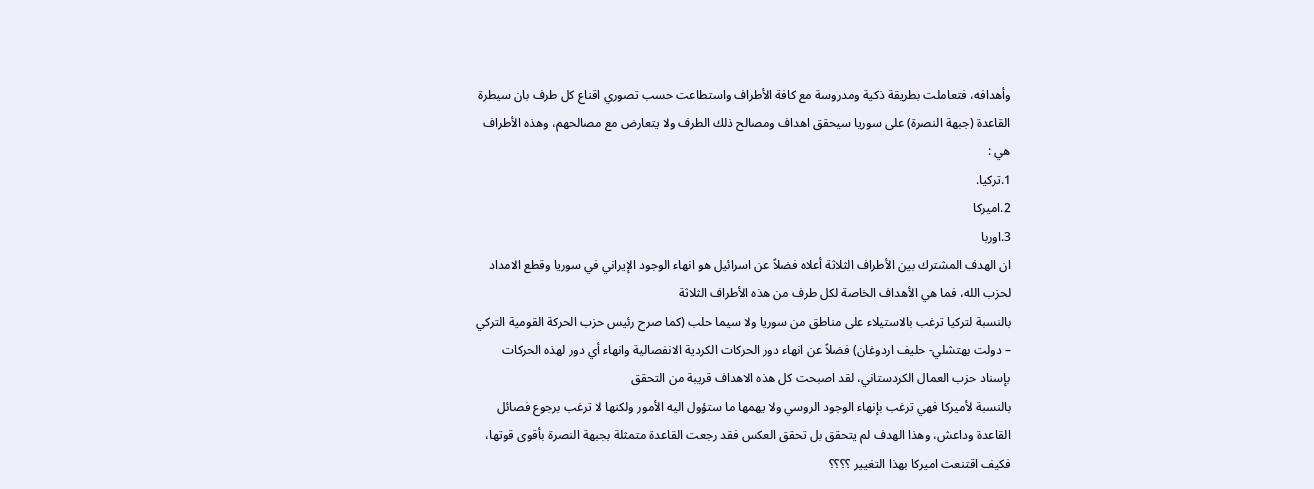وأهدافه، فتعاملت بطريقة ذكية ومدروسة مع كافة الأطراف واستطاعت حسب تصوري اقناع كل طرف بان سيطرة القاعدة (جبهة النصرة) على سوريا سيحقق اهداف ومصالح ذلك الطرف ولا يتعارض مع مصالحهم، وهذه الأطراف هي :
1.تركيا.
2.اميركا
3.اوربا
ان الهدف المشترك بين الأطراف الثلاثة أعلاه فضلاً عن اسرائيل هو انهاء الوجود الإيراني في سوريا وقطع الامداد لحزب الله، فما هي الأهداف الخاصة لكل طرف من هذه الأطراف الثلاثة
بالنسبة لتركيا ترغب بالاستيلاء على مناطق من سوريا ولا سيما حلب (كما صرح رئيس حزب الحركة القومية التركي – دولت بهتشلي- حليف اردوغان) فضلاً عن انهاء دور الحركات الكردية الانفصالية وانهاء أي دور لهذه الحركات بإسناد حزب العمال الكردستاني، لقد اصبحت كل هذه الاهداف قريبة من التحقق
بالنسبة لأميركا فهي ترغب بإنهاء الوجود الروسي ولا يهمها ما ستؤول اليه الأمور ولكنها لا ترغب برجوع فصائل القاعدة وداعش، وهذا الهدف لم يتحقق بل تحقق العكس فقد رجعت القاعدة متمثلة بجبهة النصرة بأقوى قوتها، فكيف اقتنعت اميركا بهذا التغيير ؟؟؟؟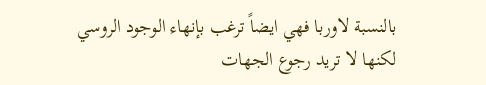بالنسبة لاوربا فهي ايضاً ترغب بإنهاء الوجود الروسي لكنها لا تريد رجوع الجهات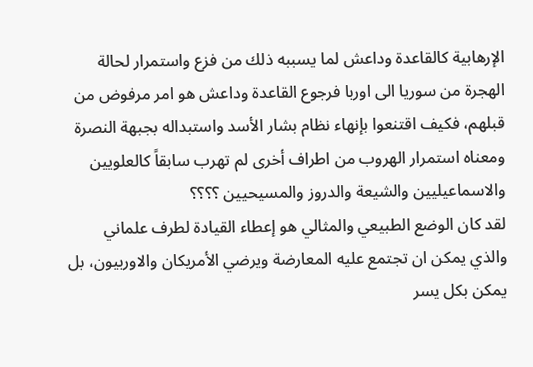الإرهابية كالقاعدة وداعش لما يسببه ذلك من فزع واستمرار لحالة الهجرة من سوريا الى اوربا فرجوع القاعدة وداعش هو امر مرفوض من قبلهم، فكيف اقتنعوا بإنهاء نظام بشار الأسد واستبداله بجبهة النصرة ومعناه استمرار الهروب من اطراف أخرى لم تهرب سابقاً كالعلويين والاسماعيليين والشيعة والدروز والمسيحيين ؟؟؟؟
لقد كان الوضع الطبيعي والمثالي هو إعطاء القيادة لطرف علماني والذي يمكن ان تجتمع عليه المعارضة ويرضي الأمريكان والاوربيون، بل يمكن بكل يسر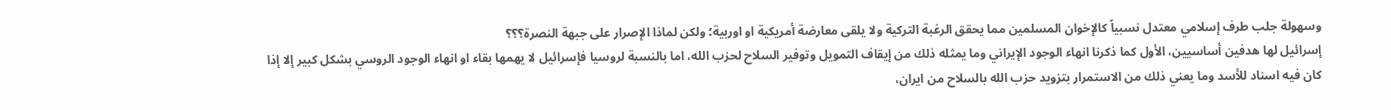وسهولة جلب طرف إسلامي معتدل نسبياً كالإخوان المسلمين مما يحقق الرغبة التركية ولا يلقى معارضة أمريكية او اوربية؛ ولكن لماذا الإصرار على جبهة النصرة؟؟؟
إسرائيل لها هدفين أساسيين، الأول كما ذكرنا انهاء الوجود الإيراني وما يمثله ذلك من إيقاف التمويل وتوفير السلاح لحزب الله، اما بالنسبة لروسيا فإسرائيل لا يهمها بقاء او انهاء الوجود الروسي بشكل كبير إلا إذا كان فيه اسناد للأسد وما يعني ذلك من الاستمرار بتزويد حزب الله بالسلاح من ايران،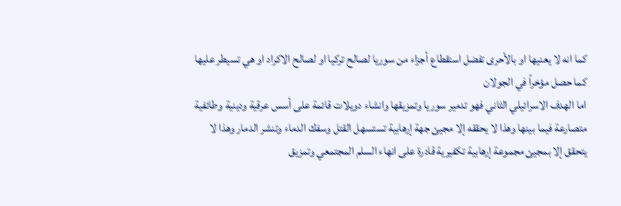كما انه لا يعنيها او بالأحرى تفضل استقطاع أجزاء من سوريا لصالح تركيا او لصالح الاكراد او هي تسيطر عليها كما حصل مؤخراً في الجولان
اما الهدف الاسرائيلي الثاني فهو تدمير سوريا وتمزيقها وانشاء دويلات قائمة على أسس عرقية ودينية وطائفية متصارعة فيما بينها وهذا لا يحققه إلا مجيئ جهة إرهابية تستسهل القتل وسفك الدماء وتنشر الدمار وهذا لا يتحقق إلا بمجيئ مجموعة إرهابية تكفيرية قادرة على انهاء السلم المجتمعي وتمزيق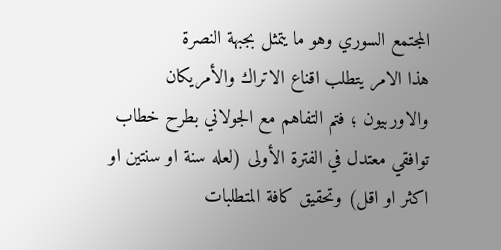المجتمع السوري وهو ما يتمثل بجبهة النصرة
هذا الامر يتطلب اقناع الاتراك والأمريكان والاوربيون ؛ فتم التفاهم مع الجولاني بطرح خطاب توافقي معتدل في الفترة الأولى (لعله سنة او سنتين او اكثر او اقل) وتحقيق كافة المتطلبات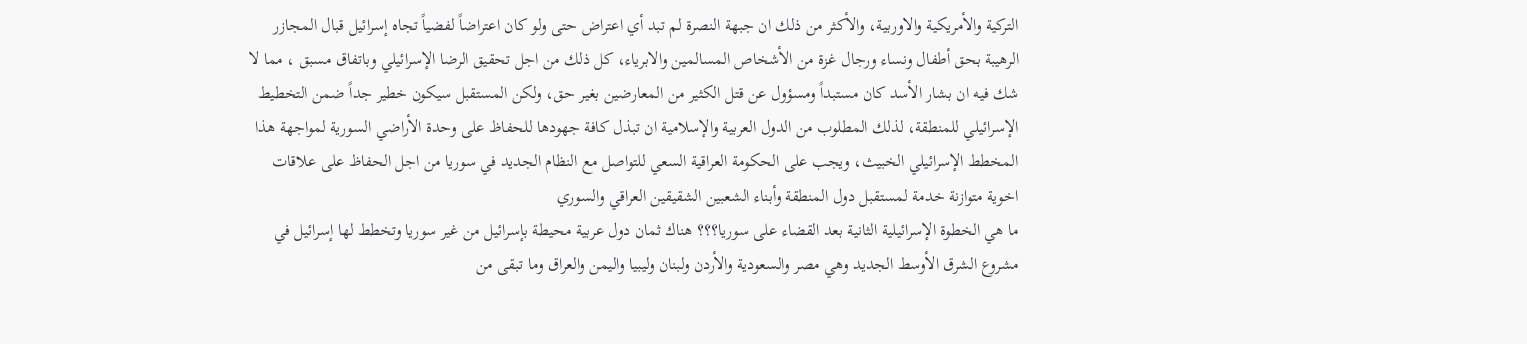التركية والأمريكية والاوربية، والأكثر من ذلك ان جبهة النصرة لم تبد أي اعتراض حتى ولو كان اعتراضاً لفضياً تجاه إسرائيل قبال المجازر الرهيبة بحق أطفال ونساء ورجال غزة من الأشخاص المسالمين والابرياء، كل ذلك من اجل تحقيق الرضا الإسرائيلي وباتفاق مسبق ، مما لا شك فيه ان بشار الأسد كان مستبداً ومسؤول عن قتل الكثير من المعارضين بغير حق، ولكن المستقبل سيكون خطير جداً ضمن التخطيط الإسرائيلي للمنطقة، لذلك المطلوب من الدول العربية والإسلامية ان تبذل كافة جهودها للحفاظ على وحدة الأراضي السورية لمواجهة هذا المخطط الإسرائيلي الخبيث، ويجب على الحكومة العراقية السعي للتواصل مع النظام الجديد في سوريا من اجل الحفاظ على علاقات اخوية متوازنة خدمة لمستقبل دول المنطقة وأبناء الشعبين الشقيقين العراقي والسوري
ما هي الخطوة الإسرائيلية الثانية بعد القضاء على سوريا؟؟؟ هناك ثمان دول عربية محيطة بإسرائيل من غير سوريا وتخطط لها إسرائيل في مشروع الشرق الأوسط الجديد وهي مصر والسعودية والأردن ولبنان وليبيا واليمن والعراق وما تبقى من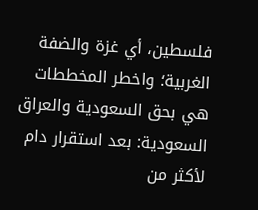فلسطين، أي غزة والضفة الغربية؛ واخطر المخططات هي بحق السعودية والعراق
السعودية: بعد استقرار دام لأكثر من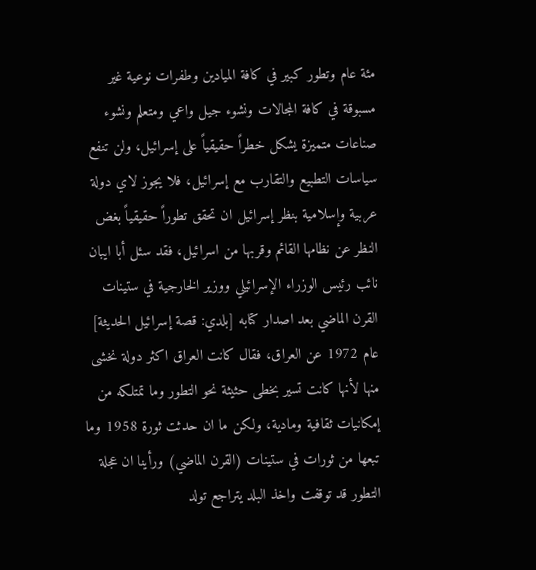مئة عام وتطور كبير في كافة الميادين وطفرات نوعية غير مسبوقة في كافة المجالات ونشوء جيل واعي ومتعلم ونشوء صناعات متميزة يشكل خطراً حقيقياً على إسرائيل، ولن تنفع سياسات التطبيع والتقارب مع إسرائيل، فلا يجوز لاي دولة عربية وإسلامية بنظر إسرائيل ان تحقق تطوراً حقيقياً بغض النظر عن نظامها القائم وقربها من اسرائيل، فقد سئل أبا ايبان نائب رئيس الوزراء الإسرائيلي ووزير الخارجية في ستينات القرن الماضي بعد اصدار كتابه [بلدي: قصة إسرائيل الحديثة] عام 1972 عن العراق، فقال كانت العراق اكثر دولة نخشى منها لأنها كانت تسير بخطى حثيثة نحو التطور وما تمتلكه من إمكانيات ثقافية ومادية، ولكن ما ان حدثت ثورة 1958 وما تبعها من ثورات في ستينات (القرن الماضي) ورأينا ان عجلة التطور قد توقفت واخذ البلد يتراجع تولد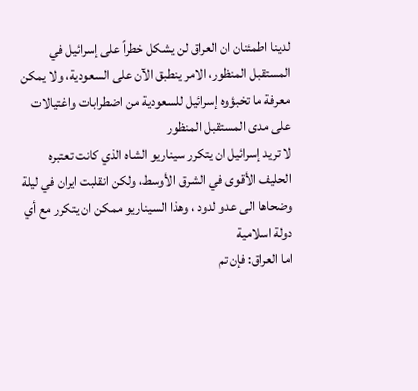لدينا اطمئنان ان العراق لن يشكل خطراً على إسرائيل في المستقبل المنظور، الامر ينطبق الآن على السعودية، ولا يمكن معرفة ما تخبؤوه إسرائيل للسعودية من اضطرابات واغتيالات على مدى المستقبل المنظور
لا تريد إسرائيل ان يتكرر سيناريو الشاه الذي كانت تعتبره الحليف الأقوى في الشرق الأوسط، ولكن انقلبت ايران في ليلة وضحاها الى عدو لدود ، وهذا السيناريو ممكن ان يتكرر مع أي دولة اسلامية
اما العراق: فإن تم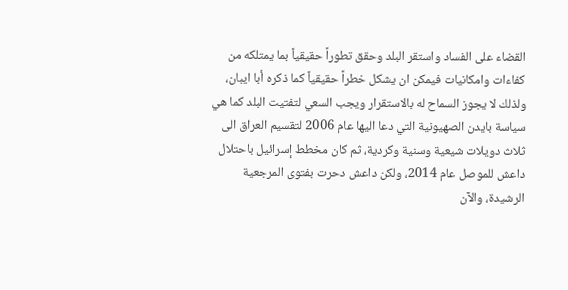القضاء على الفساد واستقر البلد وحقق تطوراً حقيقياً بما يمتلكه من كفاءات وامكانيات فيمكن ان يشكل خطراً حقيقياً كما ذكره أبا ايبان، ولذلك لا يجوز السماح له بالاستقرار ويجب السعي لتفتيت البلد كما هي سياسة بايدن الصهيونية التي دعا اليها عام 2006 لتقسيم العراق الى ثلاث دويلات شيعية وسنية وكردية، ثم كان مخطط إسرائيل باحتلال داعش للموصل عام 2014، ولكن داعش دحرت بفتوى المرجعية الرشيدة، والآن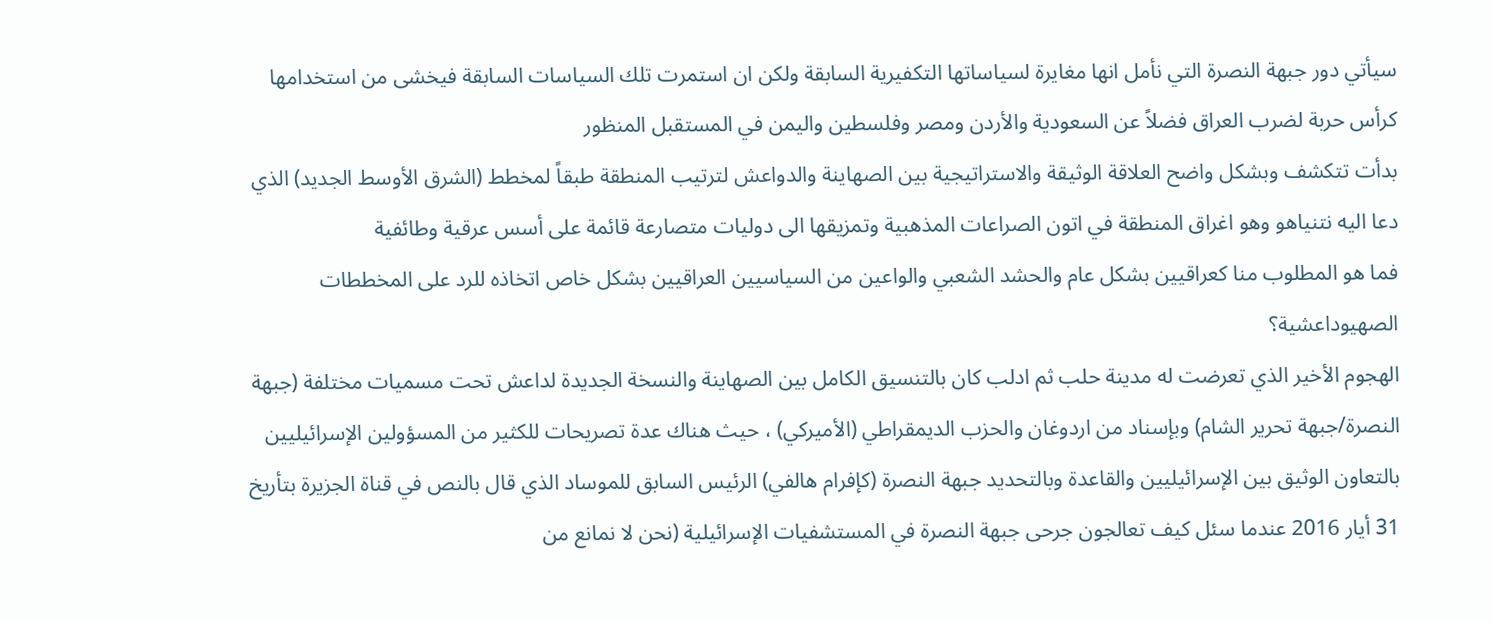سيأتي دور جبهة النصرة التي نأمل انها مغايرة لسياساتها التكفيرية السابقة ولكن ان استمرت تلك السياسات السابقة فيخشى من استخدامها كرأس حربة لضرب العراق فضلاً عن السعودية والأردن ومصر وفلسطين واليمن في المستقبل المنظور
بدأت تتكشف وبشكل واضح العلاقة الوثيقة والاستراتيجية بين الصهاينة والدواعش لترتيب المنطقة طبقاً لمخطط (الشرق الأوسط الجديد) الذي دعا اليه نتنياهو وهو اغراق المنطقة في اتون الصراعات المذهبية وتمزيقها الى دوليات متصارعة قائمة على أسس عرقية وطائفية
فما هو المطلوب منا كعراقيين بشكل عام والحشد الشعبي والواعين من السياسيين العراقيين بشكل خاص اتخاذه للرد على المخططات الصهيوداعشية؟
الهجوم الأخير الذي تعرضت له مدينة حلب ثم ادلب كان بالتنسيق الكامل بين الصهاينة والنسخة الجديدة لداعش تحت مسميات مختلفة (جبهة النصرة/جبهة تحرير الشام) وبإسناد من اردوغان والحزب الديمقراطي (الأميركي) ، حيث هناك عدة تصريحات للكثير من المسؤولين الإسرائيليين بالتعاون الوثيق بين الإسرائيليين والقاعدة وبالتحديد جبهة النصرة (كإفرام هالفي) الرئيس السابق للموساد الذي قال بالنص في قناة الجزيرة بتأريخ 31 أيار 2016 عندما سئل كيف تعالجون جرحى جبهة النصرة في المستشفيات الإسرائيلية (نحن لا نمانع من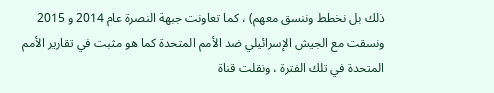ذلك بل نخطط وننسق معهم) ، كما تعاونت جبهة النصرة عام 2014 و 2015 ونسقت مع الجيش الإسرائيلي ضد الأمم المتحدة كما هو مثبت في تقارير الأمم المتحدة في تلك الفترة ، ونقلت قناة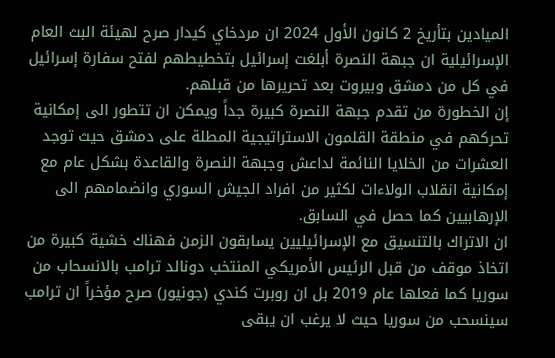الميادين بتأريخ 2 كانون الأول 2024 ان مردخاي كيدار صرح لهيئة البث العام الإسرائيلية ان جبهة النصرة أبلغت إسرائيل بتخطيطهم لفتح سفارة إسرائيل في كل من دمشق وبيروت بعد تحريرها من قبلهم.
إن الخطورة من تقدم جبهة النصرة كبيرة جداً ويمكن ان تتطور الى إمكانية تحركهم في منطقة القلمون الاستراتيجية المطلة على دمشق حيث توجد العشرات من الخلايا النائمة لداعش وجبهة النصرة والقاعدة بشكل عام مع إمكانية انقلاب الولاءات لكثير من افراد الجيش السوري وانضمامهم الى الإرهابيين كما حصل في السابق.
ان الاتراك بالتنسيق مع الإسرائيليين يسابقون الزمن فهناك خشية كبيرة من اتخاذ موقف من قبل الرئيس الأمريكي المنتخب دونالد ترامب بالانسحاب من سوريا كما فعلها عام 2019 بل ان روبرت كندي (جونيور) صرح مؤخراً ان ترامب سينسحب من سوريا حيث لا يرغب ان يبقى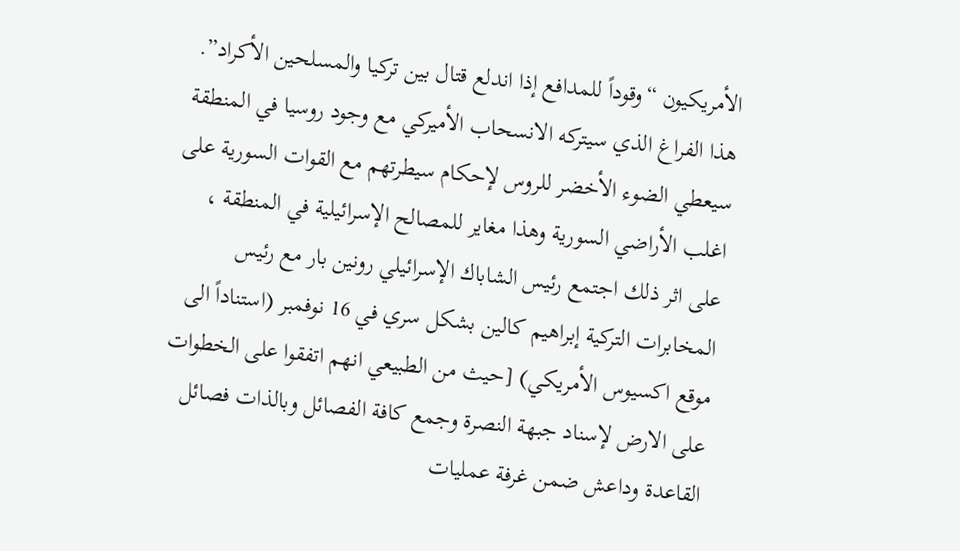الأمريكيون “وقوداً للمدافع إذا اندلع قتال بين تركيا والمسلحين الأكراد”. هذا الفراغ الذي سيتركه الانسحاب الأميركي مع وجود روسيا في المنطقة سيعطي الضوء الأخضر للروس لإحكام سيطرتهم مع القوات السورية على اغلب الأراضي السورية وهذا مغاير للمصالح الإسرائيلية في المنطقة ، على اثر ذلك اجتمع رئيس الشاباك الإسرائيلي رونين بار مع رئيس المخابرات التركية إبراهيم كالين بشكل سري في 16 نوفمبر (استناداً الى موقع اكسيوس الأمريكي) [حيث من الطبيعي انهم اتفقوا على الخطوات على الارض لإسناد جبهة النصرة وجمع كافة الفصائل وبالذات فصائل القاعدة وداعش ضمن غرفة عمليات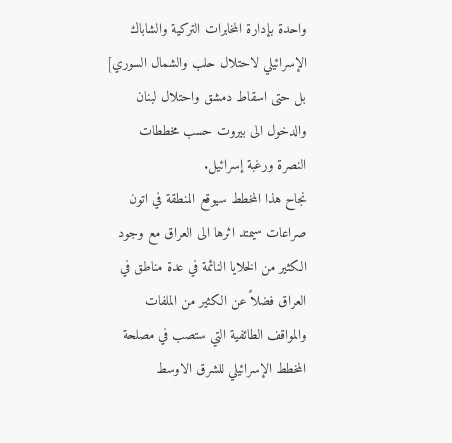واحدة بإدارة المخابرات التركية والشاباك الإسرائيلي لاحتلال حلب والشمال السوري] بل حتى اسقاط دمشق واحتلال لبنان والدخول الى بيروت حسب مخططات النصرة ورغبة إسرائيل.
نجاح هذا المخطط سيوقع المنطقة في اتون صراعات سيمتد اثرها الى العراق مع وجود الكثير من الخلايا النائمة في عدة مناطق في العراق فضلاً عن الكثير من الملفات والمواقف الطائفية التي ستصب في مصلحة المخطط الإسرائيلي للشرق الاوسط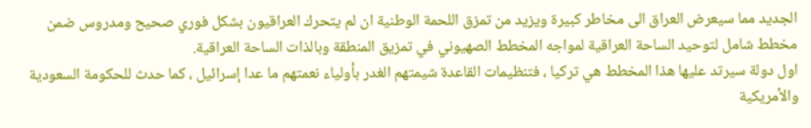الجديد مما سيعرض العراق الى مخاطر كبيرة ويزيد من تمزق اللحمة الوطنية ان لم يتحرك العراقيون بشكل فوري صحيح ومدروس ضمن مخطط شامل لتوحيد الساحة العراقية لمواجه المخطط الصهيوني في تمزيق المنطقة وبالذات الساحة العراقية.
اول دولة سيرتد عليها هذا المخطط هي تركيا ، فتنظيمات القاعدة شيمتهم الغدر بأولياء نعمتهم ما عدا إسرائيل ، كما حدث للحكومة السعودية والأمريكية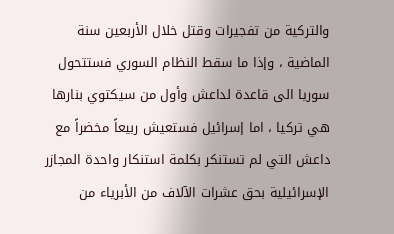والتركية من تفجيرات وقتل خلال الأربعين سنة الماضية ، وإذا ما سقط النظام السوري فستتحول سوريا الى قاعدة لداعش وأول من سيكتوي بنارها هي تركيا ، اما إسرائيل فستعيش ربيعاً مخضراً مع داعش التي لم تستنكر بكلمة استنكار واحدة المجازر الإسرائيلية بحق عشرات الآلاف من الأبرياء من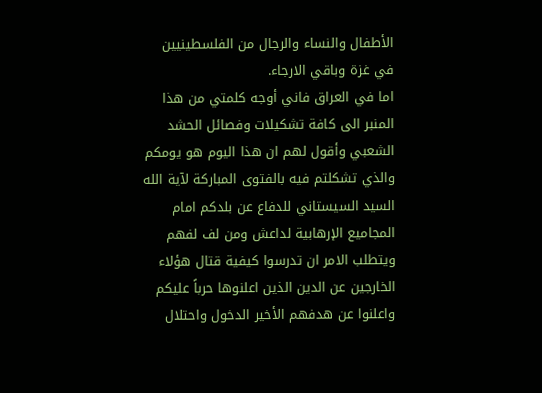الأطفال والنساء والرجال من الفلسطينيين في غزة وباقي الارجاء.
اما في العراق فاني أوجه كلمتي من هذا المنبر الى كافة تشكيلات وفصائل الحشد الشعبي وأقول لهم ان هذا اليوم هو يومكم والذي تشكلتم فيه بالفتوى المباركة لآية الله السيد السيستاني للدفاع عن بلدكم امام المجاميع الإرهابية لداعش ومن لف لفهم ويتطلب الامر ان تدرسوا كيفية قتال هؤلاء الخارجين عن الدين الذين اعلنوها حرباً عليكم واعلنوا عن هدفهم الأخير الدخول واحتلال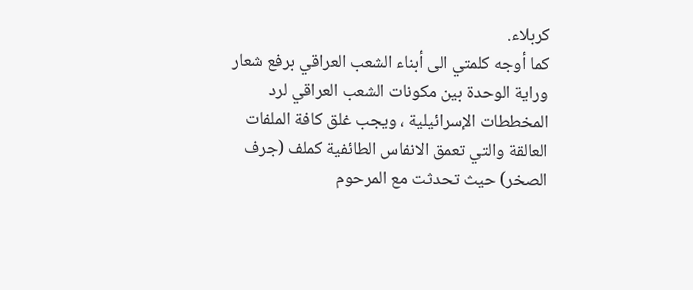كربلاء.
كما أوجه كلمتي الى أبناء الشعب العراقي برفع شعار وراية الوحدة بين مكونات الشعب العراقي لرد المخططات الإسرائيلية ، ويجب غلق كافة الملفات العالقة والتي تعمق الانفاس الطائفية كملف (جرف الصخر) حيث تحدثت مع المرحوم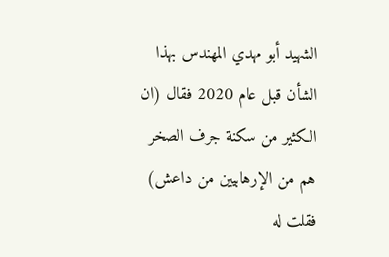الشهيد أبو مهدي المهندس بهذا الشأن قبل عام 2020 فقال (ان الكثير من سكنة جرف الصخر هم من الإرهابيين من داعش) فقلت له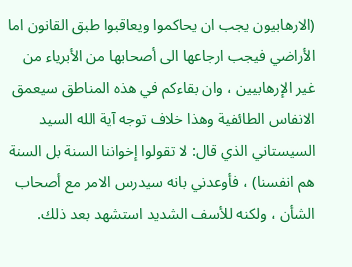(الارهابيون يجب ان يحاكموا ويعاقبوا طبق القانون اما الأراضي فيجب ارجاعها الى أصحابها من الأبرياء من غير الإرهابيين ، وان بقاءكم في هذه المناطق سيعمق الانفاس الطائفية وهذا خلاف توجه آية الله السيد السيستاني الذي قال: لا تقولوا إخواننا السنة بل السنة هم انفسنا) ، فأوعدني بانه سيدرس الامر مع أصحاب الشأن ، ولكنه للأسف الشديد استشهد بعد ذلك.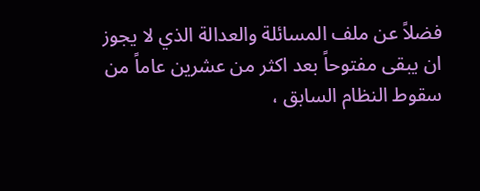فضلاً عن ملف المسائلة والعدالة الذي لا يجوز ان يبقى مفتوحاً بعد اكثر من عشرين عاماً من سقوط النظام السابق ،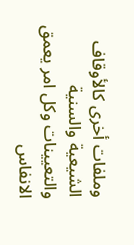وملفات أخرى كالأوقاف الشيعية والسنية والتعيينات وكل امر يعمق الانفاس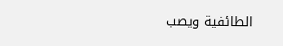الطائفية ويصب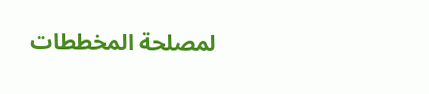لمصلحة المخططات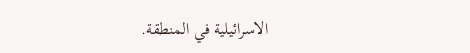الاسرائيلية في المنطقة.